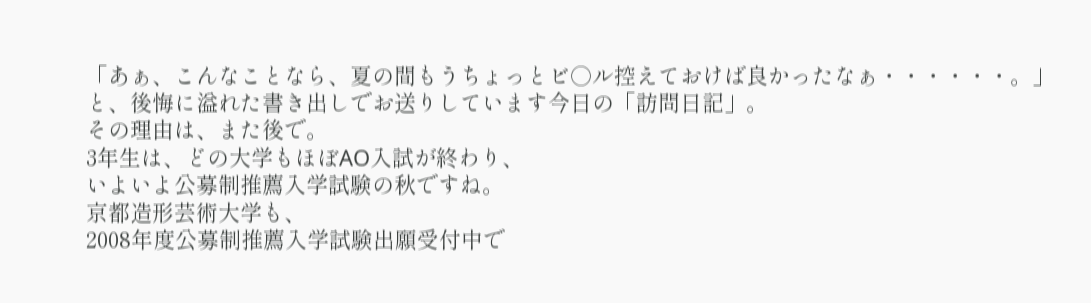「あぁ、こんなことなら、夏の間もうちょっとビ○ル控えておけば良かったなぁ・・・・・・。」
と、後悔に溢れた書き出しでお送りしています今日の「訪問日記」。
その理由は、また後で。
3年生は、どの大学もほぼAO入試が終わり、
いよいよ公募制推薦入学試験の秋ですね。
京都造形芸術大学も、
2008年度公募制推薦入学試験出願受付中で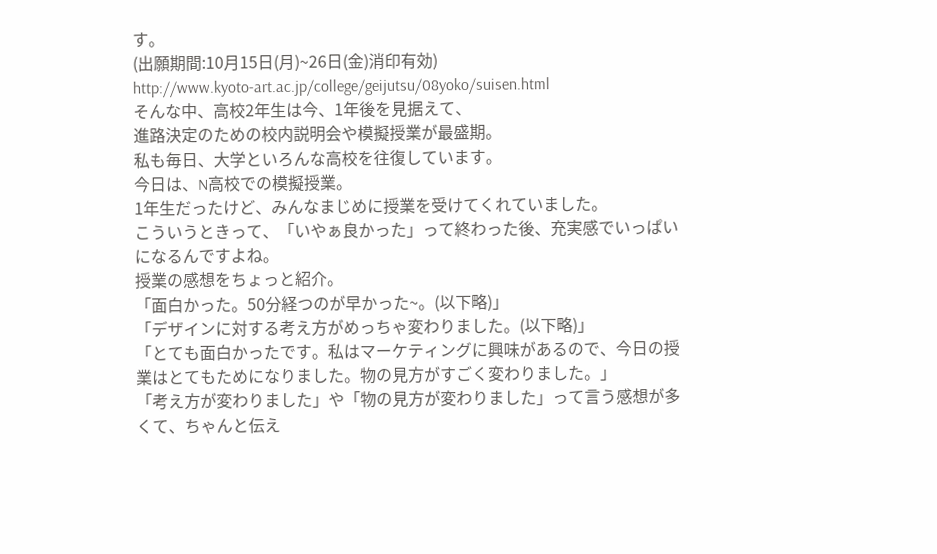す。
(出願期間:10月15日(月)~26日(金)消印有効)
http://www.kyoto-art.ac.jp/college/geijutsu/08yoko/suisen.html
そんな中、高校2年生は今、1年後を見据えて、
進路決定のための校内説明会や模擬授業が最盛期。
私も毎日、大学といろんな高校を往復しています。
今日は、N高校での模擬授業。
1年生だったけど、みんなまじめに授業を受けてくれていました。
こういうときって、「いやぁ良かった」って終わった後、充実感でいっぱいになるんですよね。
授業の感想をちょっと紹介。
「面白かった。50分経つのが早かった~。(以下略)」
「デザインに対する考え方がめっちゃ変わりました。(以下略)」
「とても面白かったです。私はマーケティングに興味があるので、今日の授業はとてもためになりました。物の見方がすごく変わりました。」
「考え方が変わりました」や「物の見方が変わりました」って言う感想が多くて、ちゃんと伝え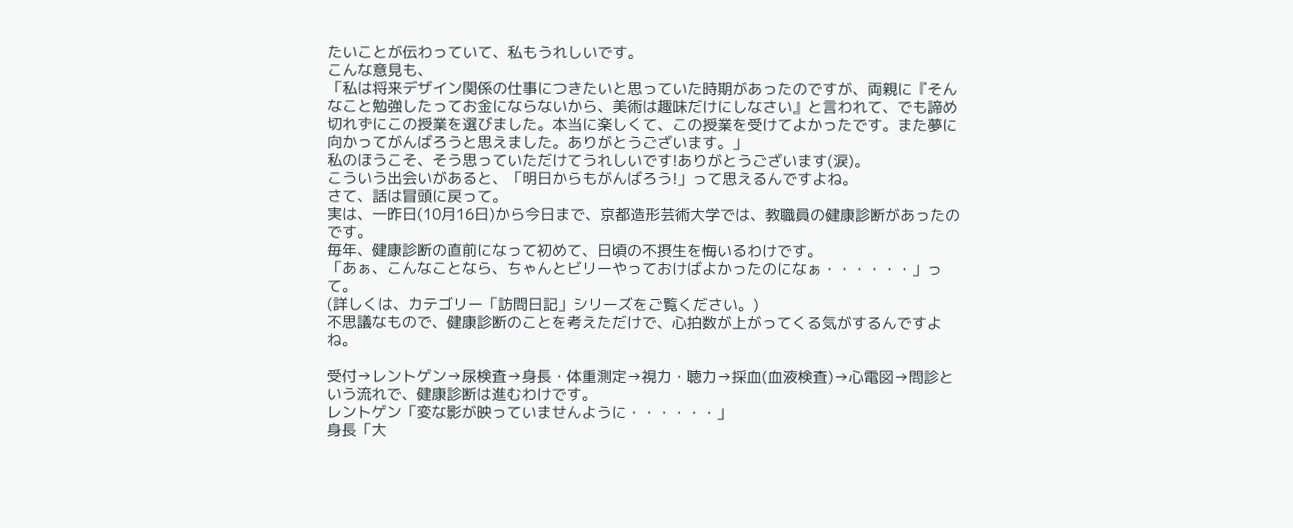たいことが伝わっていて、私もうれしいです。
こんな意見も、
「私は将来デザイン関係の仕事につきたいと思っていた時期があったのですが、両親に『そんなこと勉強したってお金にならないから、美術は趣味だけにしなさい』と言われて、でも諦め切れずにこの授業を選びました。本当に楽しくて、この授業を受けてよかったです。また夢に向かってがんばろうと思えました。ありがとうございます。」
私のほうこそ、そう思っていただけてうれしいです!ありがとうございます(涙)。
こういう出会いがあると、「明日からもがんばろう!」って思えるんですよね。
さて、話は冒頭に戻って。
実は、一昨日(10月16日)から今日まで、京都造形芸術大学では、教職員の健康診断があったのです。
毎年、健康診断の直前になって初めて、日頃の不摂生を悔いるわけです。
「あぁ、こんなことなら、ちゃんとビリーやっておけばよかったのになぁ・・・・・・」って。
(詳しくは、カテゴリー「訪問日記」シリーズをご覧ください。)
不思議なもので、健康診断のことを考えただけで、心拍数が上がってくる気がするんですよね。

受付→レントゲン→尿検査→身長・体重測定→視力・聴力→採血(血液検査)→心電図→問診という流れで、健康診断は進むわけです。
レントゲン「変な影が映っていませんように・・・・・・」
身長「大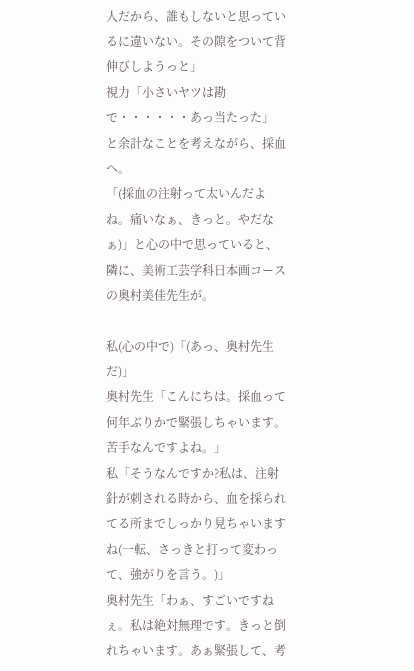人だから、誰もしないと思っているに違いない。その隙をついて背伸びしようっと」
視力「小さいヤツは勘で・・・・・・あっ当たった」
と余計なことを考えながら、採血へ。
「(採血の注射って太いんだよね。痛いなぁ、きっと。やだなぁ)」と心の中で思っていると、
隣に、美術工芸学科日本画コースの奥村美佳先生が。

私(心の中で)「(あっ、奥村先生だ)」
奥村先生「こんにちは。採血って何年ぶりかで緊張しちゃいます。苦手なんですよね。」
私「そうなんですか?私は、注射針が刺される時から、血を採られてる所までしっかり見ちゃいますね(一転、さっきと打って変わって、強がりを言う。)」
奥村先生「わぁ、すごいですねぇ。私は絶対無理です。きっと倒れちゃいます。あぁ緊張して、考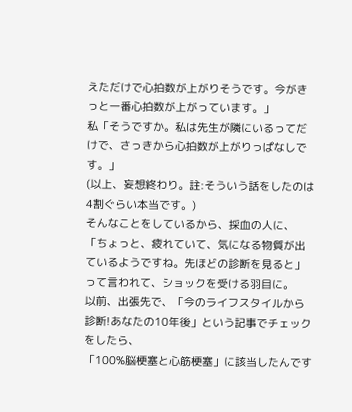えただけで心拍数が上がりそうです。今がきっと一番心拍数が上がっています。」
私「そうですか。私は先生が隣にいるってだけで、さっきから心拍数が上がりっぱなしです。」
(以上、妄想終わり。註:そういう話をしたのは4割ぐらい本当です。)
そんなことをしているから、採血の人に、
「ちょっと、疲れていて、気になる物質が出ているようですね。先ほどの診断を見ると」って言われて、ショックを受ける羽目に。
以前、出張先で、「今のライフスタイルから診断!あなたの10年後」という記事でチェックをしたら、
「100%脳梗塞と心筋梗塞」に該当したんです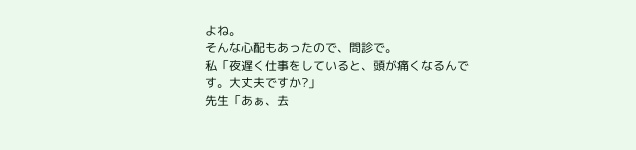よね。
そんな心配もあったので、問診で。
私「夜遅く仕事をしていると、頭が痛くなるんです。大丈夫ですか?」
先生「あぁ、去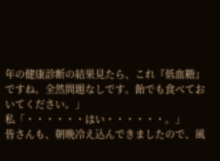年の健康診断の結果見たら、これ『低血糖』ですね。全然問題なしです。飴でも食べておいてください。」
私「・・・・・・はい・・・・・・。」
皆さんも、朝晩冷え込んできましたので、風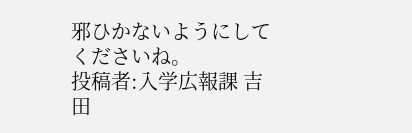邪ひかないようにしてくださいね。
投稿者:入学広報課 吉田